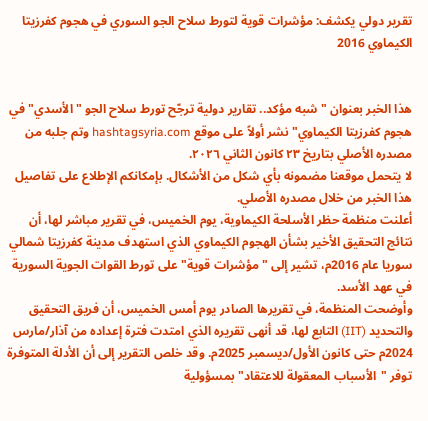تقرير دولي يكشف: مؤشرات قوية لتورط سلاح الجو السوري في هجوم كفرزيتا الكيماوي 2016


هذا الخبر بعنوان "شبه مؤكد.. تقارير دولية ترجّح تورط سلاح الجو "الأسدي" في هجوم كفرزيتا الكيماوي" نشر أولاً على موقع hashtagsyria.com وتم جلبه من مصدره الأصلي بتاريخ ٢٣ كانون الثاني ٢٠٢٦.
لا يتحمل موقعنا مضمونه بأي شكل من الأشكال. بإمكانكم الإطلاع على تفاصيل هذا الخبر من خلال مصدره الأصلي.
أعلنت منظمة حظر الأسلحة الكيماوية، يوم الخميس، في تقرير مباشر لها، أن نتائج التحقيق الأخير بشأن الهجوم الكيماوي الذي استهدف مدينة كفرزيتا شمالي سوريا عام 2016م، تشير إلى "مؤشرات قوية" على تورط القوات الجوية السورية في عهد الأسد.
وأوضحت المنظمة، في تقريرها الصادر يوم أمس الخميس، أن فريق التحقيق والتحديد (IIT) التابع لها، قد أنهى تقريره الذي امتدت فترة إعداده من آذار/مارس 2024م حتى كانون الأول/ديسمبر 2025م. وقد خلص التقرير إلى أن الأدلة المتوفرة توفر "الأسباب المعقولة للاعتقاد" بمسؤولية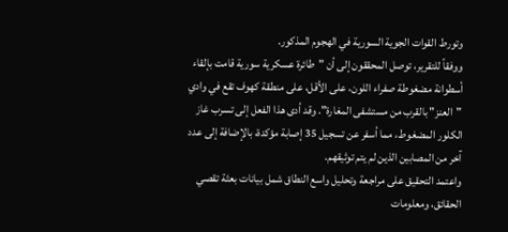وتورط القوات الجوية السورية في الهجوم المذكور.
ووفقاً للتقرير، توصل المحققون إلى أن "طائرة عسكرية سورية قامت بإلقاء أسطوانة مضغوطة صفراء اللون، على الأقل، على منطقة كهوف تقع في وادي "العنز" بالقرب من مستشفى المغارة". وقد أدى هذا الفعل إلى تسرب غاز الكلور المضغوط، مما أسفر عن تسجيل 35 إصابة مؤكدة، بالإضافة إلى عدد آخر من المصابين الذين لم يتم توثيقهم.
واعتمد التحقيق على مراجعة وتحليل واسع النطاق شمل بيانات بعثة تقصي الحقائق، ومعلومات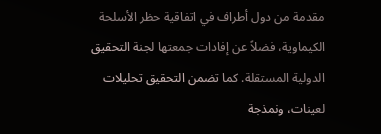مقدمة من دول أطراف في اتفاقية حظر الأسلحة الكيماوية، فضلاً عن إفادات جمعتها لجنة التحقيق الدولية المستقلة. كما تضمن التحقيق تحليلات لعينات، ونمذجة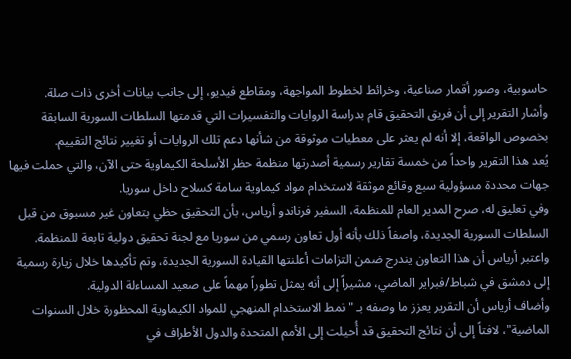حاسوبية، وصور أقمار صناعية، وخرائط لخطوط المواجهة، ومقاطع فيديو، إلى جانب بيانات أخرى ذات صلة.
وأشار التقرير إلى أن فريق التحقيق قام بدراسة الروايات والتفسيرات التي قدمتها السلطات السورية السابقة بخصوص الواقعة، إلا أنه لم يعثر على معطيات موثوقة من شأنها دعم تلك الروايات أو تغيير نتائج التقييم.
يُعد هذا التقرير واحداً من خمسة تقارير رسمية أصدرتها منظمة حظر الأسلحة الكيماوية حتى الآن، والتي حملت فيها جهات محددة مسؤولية سبع وقائع موثقة لاستخدام مواد كيماوية سامة كسلاح داخل سوريا.
وفي تعليق له، صرح المدير العام للمنظمة، السفير فرناندو أرياس، بأن التحقيق حظي بتعاون غير مسبوق من قبل السلطات السورية الجديدة، واصفاً ذلك بأنه أول تعاون رسمي من سوريا مع لجنة تحقيق دولية تابعة للمنظمة. واعتبر أرياس أن هذا التعاون يندرج ضمن التزامات أعلنتها القيادة السورية الجديدة، وتم تأكيدها خلال زيارة رسمية إلى دمشق في شباط/فبراير الماضي، مشيراً إلى أنه يمثل تطوراً مهماً على صعيد المساءلة الدولية.
وأضاف أرياس أن التقرير يعزز ما وصفه بـ "نمط الاستخدام المنهجي للمواد الكيماوية المحظورة خلال السنوات الماضية"، لافتاً إلى أن نتائج التحقيق قد أُحيلت إلى الأمم المتحدة والدول الأطراف في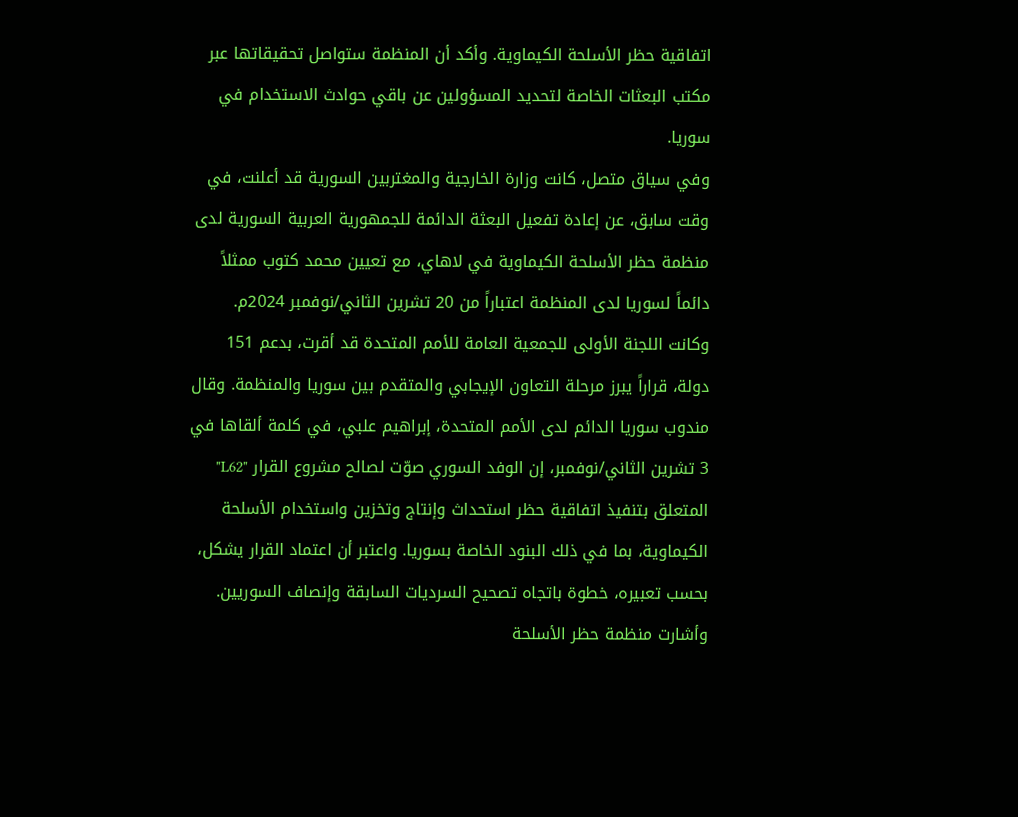اتفاقية حظر الأسلحة الكيماوية. وأكد أن المنظمة ستواصل تحقيقاتها عبر مكتب البعثات الخاصة لتحديد المسؤولين عن باقي حوادث الاستخدام في سوريا.
وفي سياق متصل، كانت وزارة الخارجية والمغتربين السورية قد أعلنت، في وقت سابق، عن إعادة تفعيل البعثة الدائمة للجمهورية العربية السورية لدى منظمة حظر الأسلحة الكيماوية في لاهاي، مع تعيين محمد كتوب ممثلاً دائماً لسوريا لدى المنظمة اعتباراً من 20 تشرين الثاني/نوفمبر 2024م.
وكانت اللجنة الأولى للجمعية العامة للأمم المتحدة قد أقرت، بدعم 151 دولة، قراراً يبرز مرحلة التعاون الإيجابي والمتقدم بين سوريا والمنظمة. وقال مندوب سوريا الدائم لدى الأمم المتحدة، إبراهيم علبي، في كلمة ألقاها في 3 تشرين الثاني/نوفمبر، إن الوفد السوري صوّت لصالح مشروع القرار "L62" المتعلق بتنفيذ اتفاقية حظر استحداث وإنتاج وتخزين واستخدام الأسلحة الكيماوية، بما في ذلك البنود الخاصة بسوريا. واعتبر أن اعتماد القرار يشكل، بحسب تعبيره، خطوة باتجاه تصحيح السرديات السابقة وإنصاف السوريين.
وأشارت منظمة حظر الأسلحة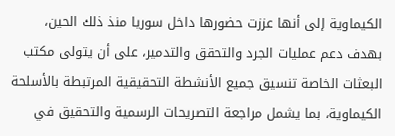الكيماوية إلى أنها عززت حضورها داخل سوريا منذ ذلك الحين، بهدف دعم عمليات الجرد والتحقق والتدمير، على أن يتولى مكتب البعثات الخاصة تنسيق جميع الأنشطة التحقيقية المرتبطة بالأسلحة الكيماوية، بما يشمل مراجعة التصريحات الرسمية والتحقيق في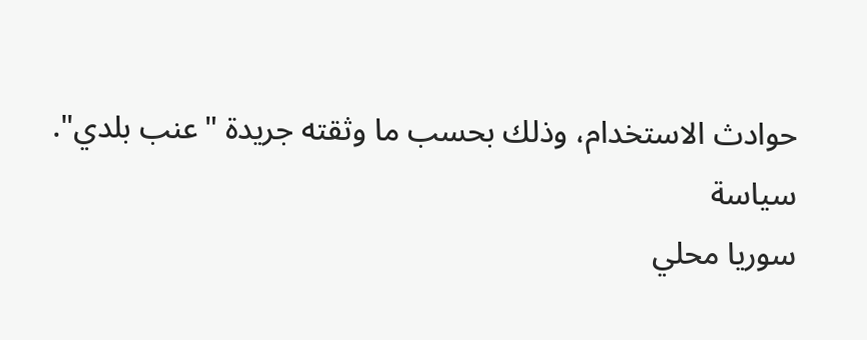حوادث الاستخدام، وذلك بحسب ما وثقته جريدة "عنب بلدي".
سياسة
سوريا محلي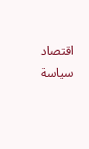اقتصاد
سياسة